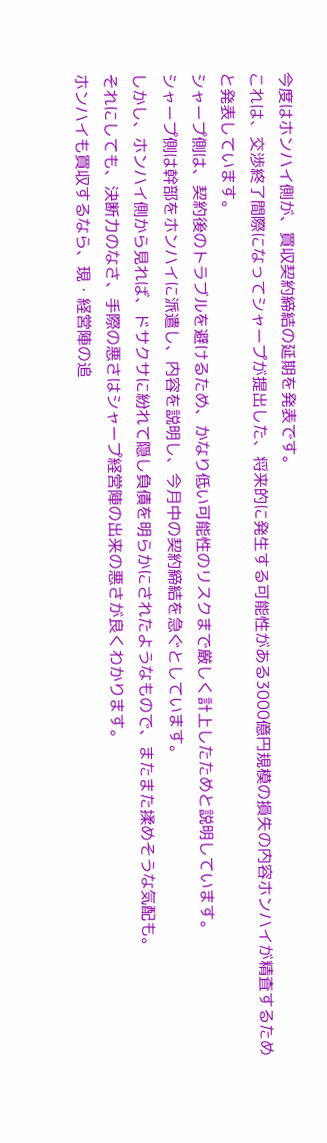今度はホンハイ側が、買収契約締結の延期を発表です。
これは、交渉終了間際になってシャープが提出した、将来的に発生する可能性がある3000億円規模の損失の内容ホンハイが精査するためと発表しています。
シャープ側は、契約後のトラブルを避けるため、かなり低い可能性のリスクまで厳しく計上したためと説明しています。
シャープ側は幹部をホンハイに派遣し、内容を説明し、今月中の契約締結を急ぐとしています。
しかし、ホンハイ側から見れば、ドサクサに紛れて隠し負債を明らかにされたようなもので、またまた揉めそうな気配も。
それにしても、決断力のなさ、手際の悪さはシャープ経営陣の出来の悪さが良くわかります。
ホンハイも買収するなら、現・経営陣の追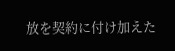放を契約に付け加えた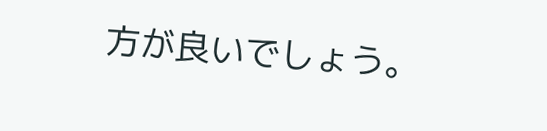方が良いでしょう。